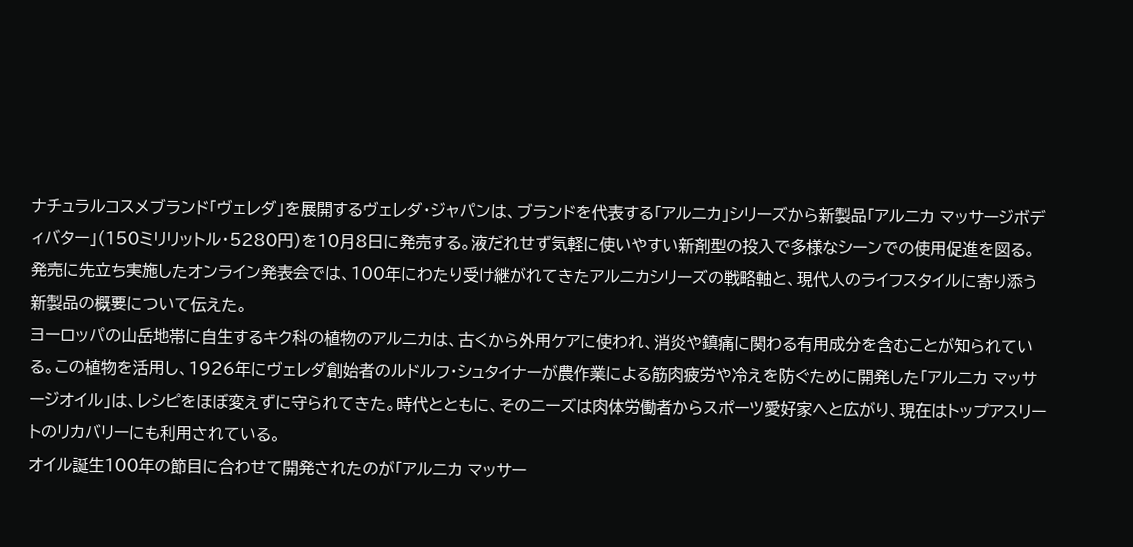ナチュラルコスメブランド「ヴェレダ」を展開するヴェレダ・ジャパンは、ブランドを代表する「アルニカ」シリーズから新製品「アルニカ マッサージボディバター」(150ミリリットル・5280円)を10月8日に発売する。液だれせず気軽に使いやすい新剤型の投入で多様なシーンでの使用促進を図る。
発売に先立ち実施したオンライン発表会では、100年にわたり受け継がれてきたアルニカシリーズの戦略軸と、現代人のライフスタイルに寄り添う新製品の概要について伝えた。
ヨーロッパの山岳地帯に自生するキク科の植物のアルニカは、古くから外用ケアに使われ、消炎や鎮痛に関わる有用成分を含むことが知られている。この植物を活用し、1926年にヴェレダ創始者のルドルフ・シュタイナーが農作業による筋肉疲労や冷えを防ぐために開発した「アルニカ マッサージオイル」は、レシピをほぼ変えずに守られてきた。時代とともに、そのニーズは肉体労働者からスポーツ愛好家へと広がり、現在はトップアスリートのリカバリーにも利用されている。
オイル誕生100年の節目に合わせて開発されたのが「アルニカ マッサー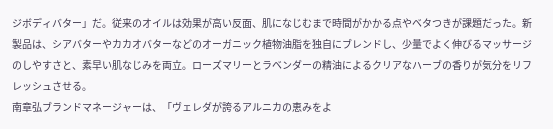ジボディバター」だ。従来のオイルは効果が高い反面、肌になじむまで時間がかかる点やベタつきが課題だった。新製品は、シアバターやカカオバターなどのオーガニック植物油脂を独自にブレンドし、少量でよく伸びるマッサージのしやすさと、素早い肌なじみを両立。ローズマリーとラベンダーの精油によるクリアなハーブの香りが気分をリフレッシュさせる。
南章弘ブランドマネージャーは、「ヴェレダが誇るアルニカの恵みをよ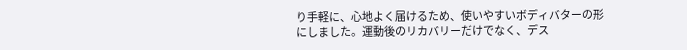り手軽に、心地よく届けるため、使いやすいボディバターの形にしました。運動後のリカバリーだけでなく、デス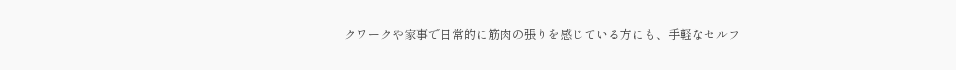クワークや家事で日常的に筋肉の張りを感じている方にも、手軽なセルフ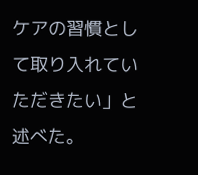ケアの習慣として取り入れていただきたい」と述べた。